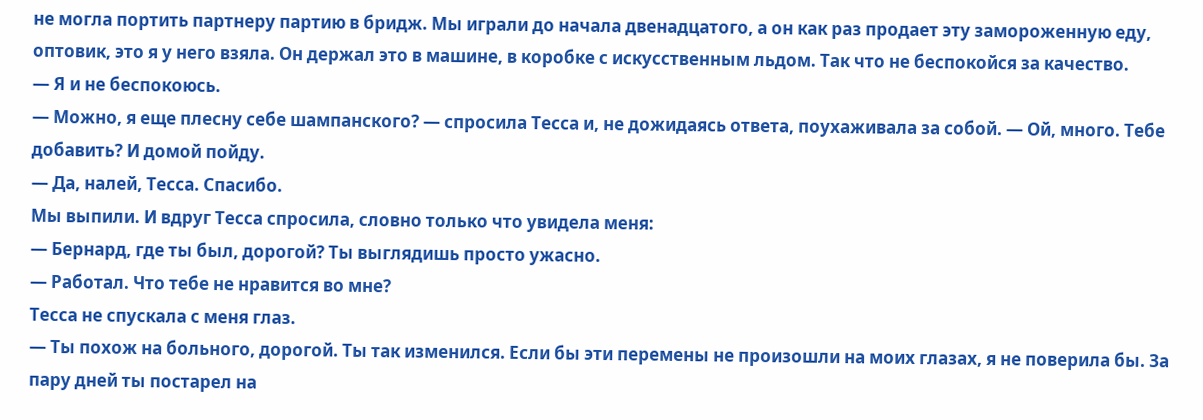не могла портить партнеру партию в бридж. Мы играли до начала двенадцатого, а он как раз продает эту замороженную еду, оптовик, это я у него взяла. Он держал это в машине, в коробке с искусственным льдом. Так что не беспокойся за качество.
— Я и не беспокоюсь.
— Можно, я еще плесну себе шампанского? — спросила Тесса и, не дожидаясь ответа, поухаживала за собой. — Ой, много. Тебе добавить? И домой пойду.
— Да, налей, Тесса. Спасибо.
Мы выпили. И вдруг Тесса спросила, словно только что увидела меня:
— Бернард, где ты был, дорогой? Ты выглядишь просто ужасно.
— Работал. Что тебе не нравится во мне?
Тесса не спускала с меня глаз.
— Ты похож на больного, дорогой. Ты так изменился. Если бы эти перемены не произошли на моих глазах, я не поверила бы. За пару дней ты постарел на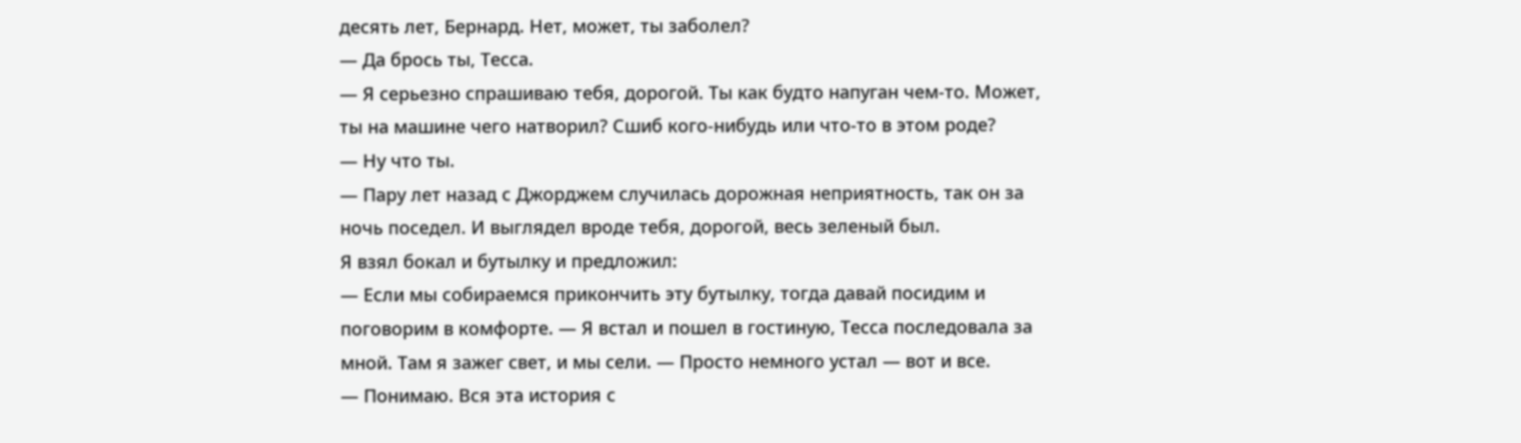десять лет, Бернард. Нет, может, ты заболел?
— Да брось ты, Тесса.
— Я серьезно спрашиваю тебя, дорогой. Ты как будто напуган чем-то. Может, ты на машине чего натворил? Сшиб кого-нибудь или что-то в этом роде?
— Ну что ты.
— Пару лет назад с Джорджем случилась дорожная неприятность, так он за ночь поседел. И выглядел вроде тебя, дорогой, весь зеленый был.
Я взял бокал и бутылку и предложил:
— Если мы собираемся прикончить эту бутылку, тогда давай посидим и поговорим в комфорте. — Я встал и пошел в гостиную, Тесса последовала за мной. Там я зажег свет, и мы сели. — Просто немного устал — вот и все.
— Понимаю. Вся эта история с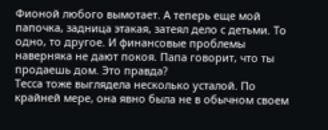Фионой любого вымотает. А теперь еще мой папочка, задница этакая, затеял дело с детьми. То одно, то другое. И финансовые проблемы наверняка не дают покоя. Папа говорит, что ты продаешь дом. Это правда?
Тесса тоже выглядела несколько усталой. По крайней мере, она явно была не в обычном своем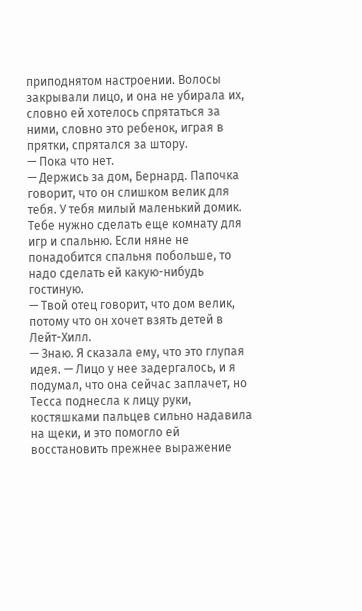приподнятом настроении. Волосы закрывали лицо, и она не убирала их, словно ей хотелось спрятаться за ними, словно это ребенок, играя в прятки, спрятался за штору.
— Пока что нет.
— Держись за дом, Бернард. Папочка говорит, что он слишком велик для тебя. У тебя милый маленький домик. Тебе нужно сделать еще комнату для игр и спальню. Если няне не понадобится спальня побольше, то надо сделать ей какую-нибудь гостиную.
— Твой отец говорит, что дом велик, потому что он хочет взять детей в Лейт-Хилл.
— Знаю. Я сказала ему, что это глупая идея. — Лицо у нее задергалось, и я подумал, что она сейчас заплачет, но Тесса поднесла к лицу руки, костяшками пальцев сильно надавила на щеки, и это помогло ей восстановить прежнее выражение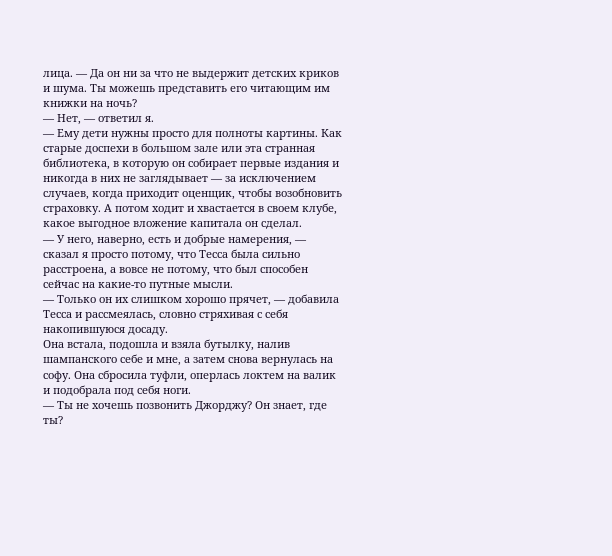лица. — Да он ни за что не выдержит детских криков и шума. Ты можешь представить его читающим им книжки на ночь?
— Нет, — ответил я.
— Ему дети нужны просто для полноты картины. Как старые доспехи в большом зале или эта странная библиотека, в которую он собирает первые издания и никогда в них не заглядывает — за исключением случаев, когда приходит оценщик, чтобы возобновить страховку. А потом ходит и хвастается в своем клубе, какое выгодное вложение капитала он сделал.
— У него, наверно, есть и добрые намерения, — сказал я просто потому, что Тесса была сильно расстроена, а вовсе не потому, что был способен сейчас на какие-то путные мысли.
— Только он их слишком хорошо прячет, — добавила Тесса и рассмеялась, словно стряхивая с себя накопившуюся досаду.
Она встала, подошла и взяла бутылку, налив шампанского себе и мне, а затем снова вернулась на софу. Она сбросила туфли, оперлась локтем на валик и подобрала под себя ноги.
— Ты не хочешь позвонить Джорджу? Он знает, где ты?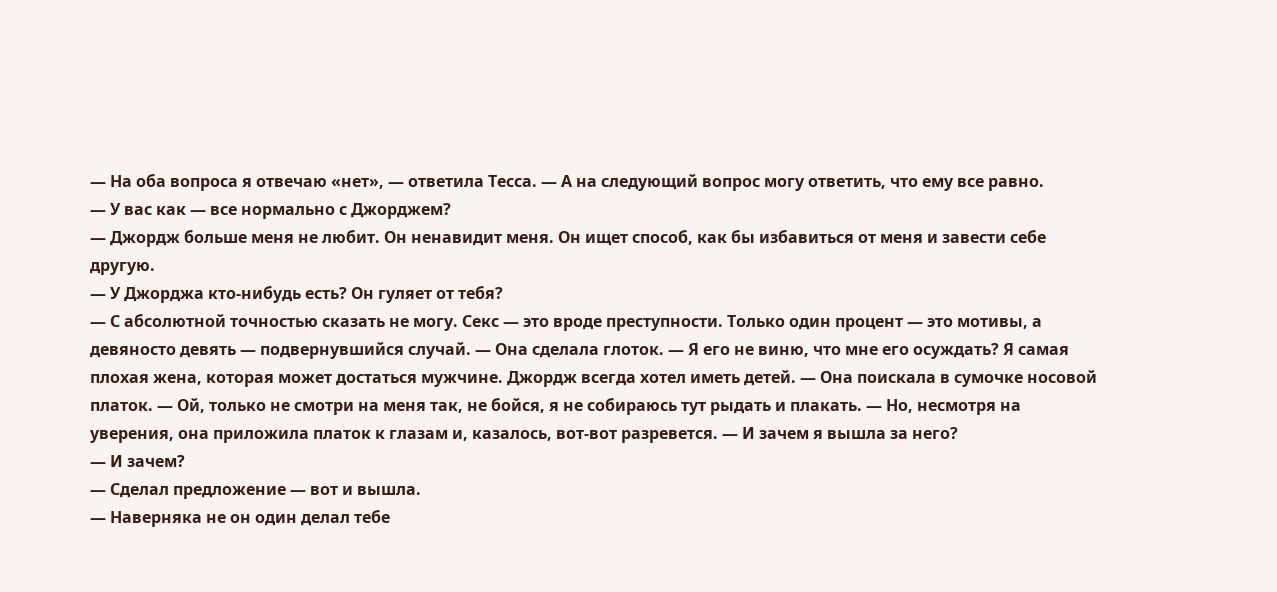— На оба вопроса я отвечаю «нет», — ответила Тесса. — А на следующий вопрос могу ответить, что ему все равно.
— У вас как — все нормально с Джорджем?
— Джордж больше меня не любит. Он ненавидит меня. Он ищет способ, как бы избавиться от меня и завести себе другую.
— У Джорджа кто-нибудь есть? Он гуляет от тебя?
— С абсолютной точностью сказать не могу. Секс — это вроде преступности. Только один процент — это мотивы, а девяносто девять — подвернувшийся случай. — Она сделала глоток. — Я его не виню, что мне его осуждать? Я самая плохая жена, которая может достаться мужчине. Джордж всегда хотел иметь детей. — Она поискала в сумочке носовой платок. — Ой, только не смотри на меня так, не бойся, я не собираюсь тут рыдать и плакать. — Но, несмотря на уверения, она приложила платок к глазам и, казалось, вот-вот разревется. — И зачем я вышла за него?
— И зачем?
— Сделал предложение — вот и вышла.
— Наверняка не он один делал тебе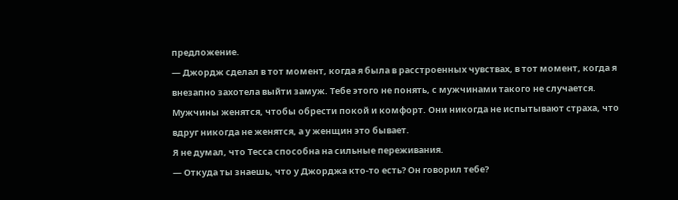предложение.
— Джордж сделал в тот момент, когда я была в расстроенных чувствах, в тот момент, когда я внезапно захотела выйти замуж. Тебе этого не понять, с мужчинами такого не случается. Мужчины женятся, чтобы обрести покой и комфорт. Они никогда не испытывают страха, что вдруг никогда не женятся, а у женщин это бывает.
Я не думал, что Тесса способна на сильные переживания.
— Откуда ты знаешь, что у Джорджа кто-то есть? Он говорил тебе?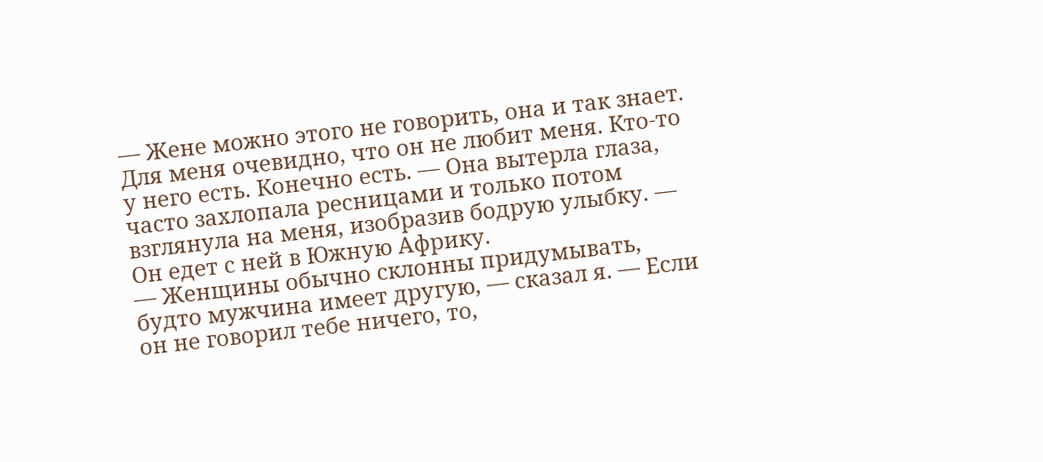— Жене можно этого не говорить, она и так знает. Для меня очевидно, что он не любит меня. Кто-то у него есть. Конечно есть. — Она вытерла глаза, часто захлопала ресницами и только потом взглянула на меня, изобразив бодрую улыбку. — Он едет с ней в Южную Африку.
— Женщины обычно склонны придумывать, будто мужчина имеет другую, — сказал я. — Если он не говорил тебе ничего, то,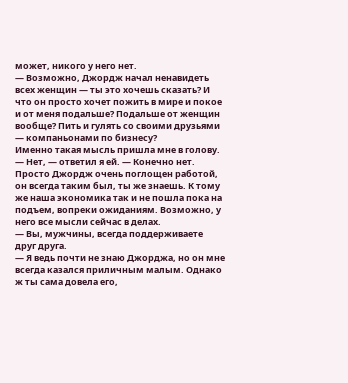может, никого у него нет.
— Возможно, Джордж начал ненавидеть всех женщин — ты это хочешь сказать? И что он просто хочет пожить в мире и покое и от меня подальше? Подальше от женщин вообще? Пить и гулять со своими друзьями — компаньонами по бизнесу?
Именно такая мысль пришла мне в голову.
— Нет, — ответил я ей. — Конечно нет. Просто Джордж очень поглощен работой, он всегда таким был, ты же знаешь. К тому же наша экономика так и не пошла пока на подъем, вопреки ожиданиям. Возможно, у него все мысли сейчас в делах.
— Вы, мужчины, всегда поддерживаете друг друга.
— Я ведь почти не знаю Джорджа, но он мне всегда казался приличным малым. Однако ж ты сама довела его,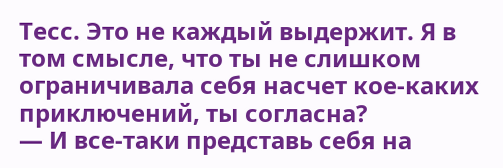Тесс. Это не каждый выдержит. Я в том смысле, что ты не слишком ограничивала себя насчет кое-каких приключений, ты согласна?
— И все-таки представь себя на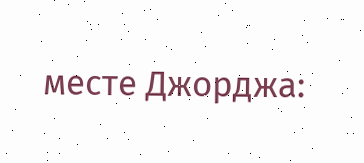месте Джорджа: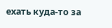ехать куда-то за